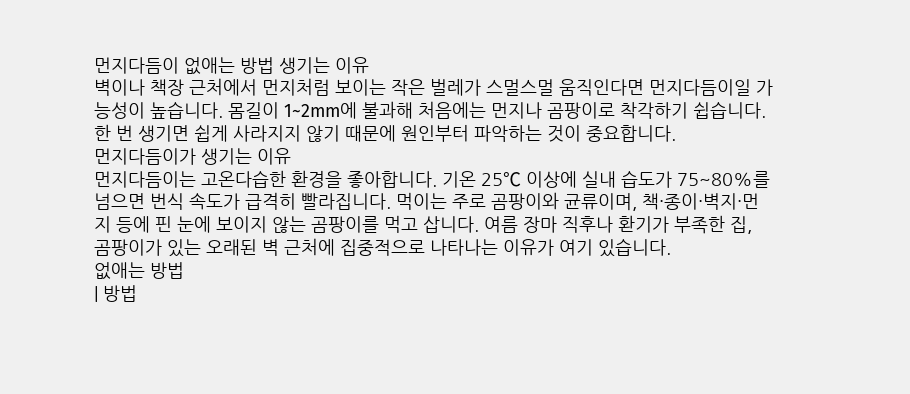먼지다듬이 없애는 방법 생기는 이유
벽이나 책장 근처에서 먼지처럼 보이는 작은 벌레가 스멀스멀 움직인다면 먼지다듬이일 가능성이 높습니다. 몸길이 1~2mm에 불과해 처음에는 먼지나 곰팡이로 착각하기 쉽습니다. 한 번 생기면 쉽게 사라지지 않기 때문에 원인부터 파악하는 것이 중요합니다.
먼지다듬이가 생기는 이유
먼지다듬이는 고온다습한 환경을 좋아합니다. 기온 25℃ 이상에 실내 습도가 75~80%를 넘으면 번식 속도가 급격히 빨라집니다. 먹이는 주로 곰팡이와 균류이며, 책·종이·벽지·먼지 등에 핀 눈에 보이지 않는 곰팡이를 먹고 삽니다. 여름 장마 직후나 환기가 부족한 집, 곰팡이가 있는 오래된 벽 근처에 집중적으로 나타나는 이유가 여기 있습니다.
없애는 방법
| 방법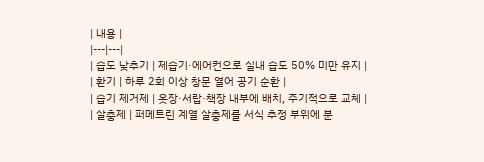| 내용 |
|---|---|
| 습도 낮추기 | 제습기·에어컨으로 실내 습도 50% 미만 유지 |
| 환기 | 하루 2회 이상 창문 열어 공기 순환 |
| 습기 제거제 | 옷장·서랍·책장 내부에 배치, 주기적으로 교체 |
| 살충제 | 퍼메트린 계열 살충제를 서식 추정 부위에 분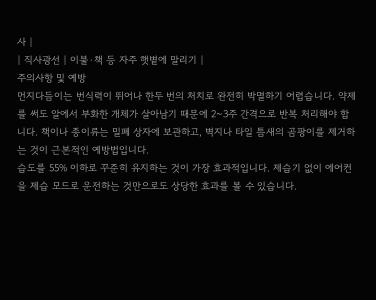사 |
| 직사광선 | 이불·책 등 자주 햇볕에 말리기 |
주의사항 및 예방
먼지다듬이는 번식력이 뛰어나 한두 번의 처치로 완전히 박멸하기 어렵습니다. 약제를 써도 알에서 부화한 개체가 살아남기 때문에 2~3주 간격으로 반복 처리해야 합니다. 책이나 종이류는 밀폐 상자에 보관하고, 벽지나 타일 틈새의 곰팡이를 제거하는 것이 근본적인 예방법입니다.
습도를 55% 이하로 꾸준히 유지하는 것이 가장 효과적입니다. 제습기 없이 에어컨을 제습 모드로 운전하는 것만으로도 상당한 효과를 볼 수 있습니다.